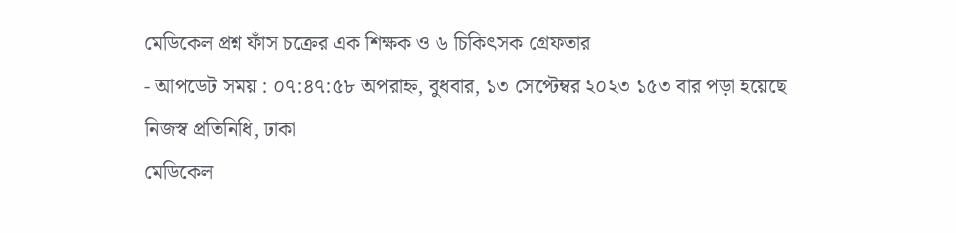মেডিকেল প্রশ্ন ফাঁস চক্রের এক শিক্ষক ও ৬ চিকিৎসক গ্রেফতার
- আপডেট সময় : ০৭:৪৭:৫৮ অপরাহ্ন, বুধবার, ১৩ সেপ্টেম্বর ২০২৩ ১৫৩ বার পড়া হয়েছে
নিজস্ব প্রতিনিধি, ঢাকা
মেডিকেল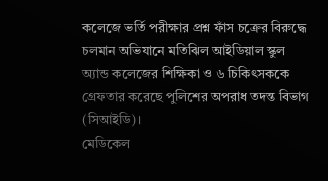কলেজে ভর্তি পরীক্ষার প্রশ্ন ফাঁস চক্রের বিরুদ্ধে চলমান অভিযানে মতিঝিল আইডিয়াল স্কুল অ্যান্ড কলেজের শিক্ষিকা ও ৬ চিকিৎসককে গ্রেফতার করেছে পুলিশের অপরাধ তদন্ত বিভাগ (সিআইডি)।
মেডিকেল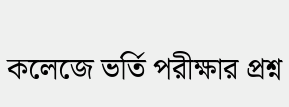কলেজে ভর্তি পরীক্ষার প্রশ্ন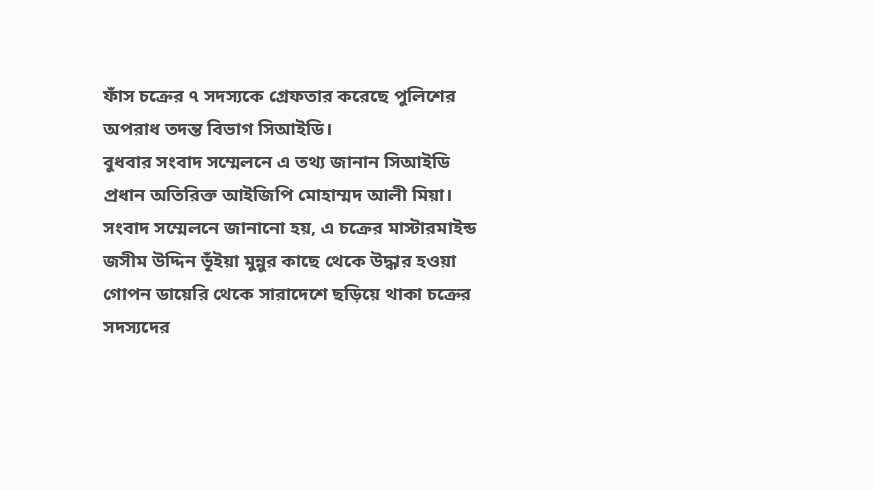ফাঁস চক্রের ৭ সদস্যকে গ্রেফতার করেছে পুলিশের অপরাধ তদন্ত বিভাগ সিআইডি।
বুধবার সংবাদ সম্মেলনে এ তথ্য জানান সিআইডি প্রধান অতিরিক্ত আইজিপি মোহাম্মদ আলী মিয়া।
সংবাদ সম্মেলনে জানানো হয়, এ চক্রের মাস্টারমাইন্ড জসীম উদ্দিন ভূঁইয়া মুন্নুর কাছে থেকে উদ্ধার হওয়া গোপন ডায়েরি থেকে সারাদেশে ছড়িয়ে থাকা চক্রের সদস্যদের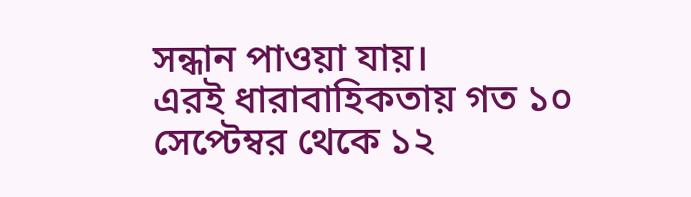সন্ধান পাওয়া যায়।
এরই ধারাবাহিকতায় গত ১০ সেপ্টেম্বর থেকে ১২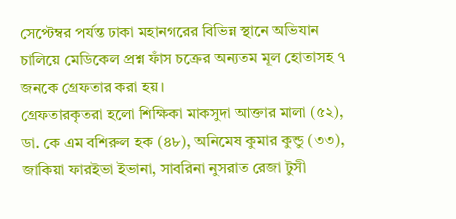সেপ্টেম্বর পর্যন্ত ঢাকা মহানগরের বিভিন্ন স্থানে অভিযান চালিয়ে মেডিকেল প্রশ্ন ফাঁস চক্রের অন্যতম মূল হোতাসহ ৭ জনকে গ্রেফতার করা হয়।
গ্রেফতারকৃতরা হলো শিক্ষিকা মাকসুদা আক্তার মালা (৫২), ডা. কে এম বশিরুল হক (৪৮), অনিমেষ কুমার কুন্ডু (৩৩), জাকিয়া ফারইভা ইভানা, সাবরিনা নুসরাত রেজা টুসী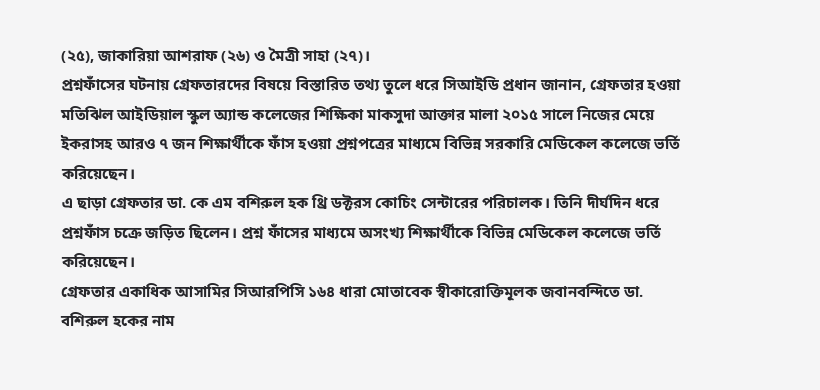(২৫), জাকারিয়া আশরাফ (২৬) ও মৈত্রী সাহা (২৭)।
প্রশ্নফাঁসের ঘটনায় গ্রেফতারদের বিষয়ে বিস্তারিত তথ্য তুলে ধরে সিআইডি প্রধান জানান, গ্রেফতার হওয়া মতিঝিল আইডিয়াল স্কুল অ্যান্ড কলেজের শিক্ষিকা মাকসুদা আক্তার মালা ২০১৫ সালে নিজের মেয়ে ইকরাসহ আরও ৭ জন শিক্ষার্থীকে ফাঁস হওয়া প্রশ্নপত্রের মাধ্যমে বিভিন্ন সরকারি মেডিকেল কলেজে ভর্তি করিয়েছেন।
এ ছাড়া গ্রেফতার ডা. কে এম বশিরুল হক থ্রি ডক্টরস কোচিং সেন্টারের পরিচালক। তিনি দীর্ঘদিন ধরে প্রশ্নফাঁস চক্রে জড়িত ছিলেন। প্রশ্ন ফাঁসের মাধ্যমে অসংখ্য শিক্ষার্থীকে বিভিন্ন মেডিকেল কলেজে ভর্তি করিয়েছেন।
গ্রেফতার একাধিক আসামির সিআরপিসি ১৬৪ ধারা মোতাবেক স্বীকারোক্তিমূলক জবানবন্দিতে ডা. বশিরুল হকের নাম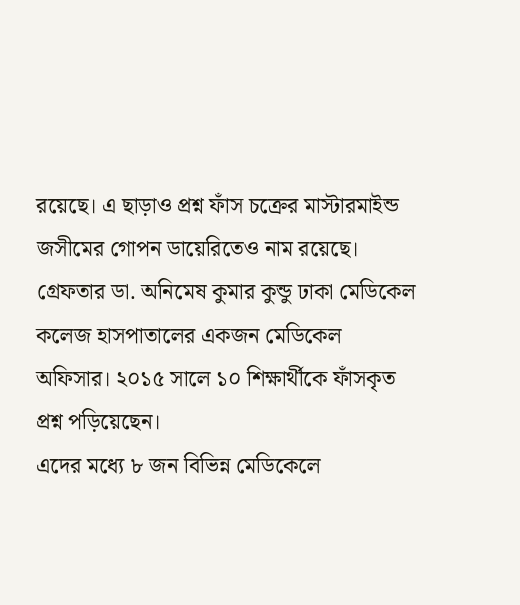রয়েছে। এ ছাড়াও প্রশ্ন ফাঁস চক্রের মাস্টারমাইন্ড জসীমের গোপন ডায়েরিতেও নাম রয়েছে।
গ্রেফতার ডা. অনিমেষ কুমার কুন্ডু ঢাকা মেডিকেল কলেজ হাসপাতালের একজন মেডিকেল অফিসার। ২০১৫ সালে ১০ শিক্ষার্থীকে ফাঁসকৃত প্রশ্ন পড়িয়েছেন।
এদের মধ্যে ৮ জন বিভিন্ন মেডিকেলে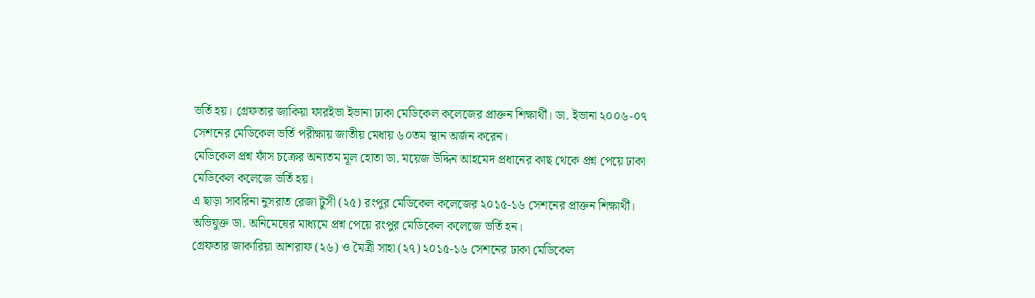ভর্তি হয়। গ্রেফতার জাকিয়া ফারইভা ইভানা ঢাকা মেডিকেল কলেজের প্রাক্তন শিক্ষার্থী। ডা. ইভানা ২০০৬-০৭ সেশনের মেডিকেল ভর্তি পরীক্ষায় জাতীয় মেধায় ৬০তম স্থান অর্জন করেন।
মেডিকেল প্রশ্ন ফাঁস চক্রের অন্যতম মূল হোতা ডা. ময়েজ উদ্দিন আহমেদ প্রধানের কাছ থেকে প্রশ্ন পেয়ে ঢাকা মেডিকেল কলেজে ভর্তি হয়।
এ ছাড়া সাবরিনা নুসরাত রেজা টুসী (২৫) রংপুর মেডিকেল কলেজের ২০১৫-১৬ সেশনের প্রাক্তন শিক্ষার্থী। অভিযুক্ত ডা. অনিমেষের মাধ্যমে প্রশ্ন পেয়ে রংপুর মেডিকেল কলেজে ভর্তি হন।
গ্রেফতার জাকারিয়া আশরাফ (২৬) ও মৈত্রী সাহা (২৭) ২০১৫-১৬ সেশনের ঢাকা মেডিকেল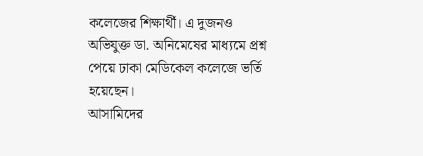কলেজের শিক্ষার্থী। এ দুজনও অভিযুক্ত ডা. অনিমেষের মাধ্যমে প্রশ্ন পেয়ে ঢাকা মেডিকেল কলেজে ভর্তি হয়েছেন।
আসামিদের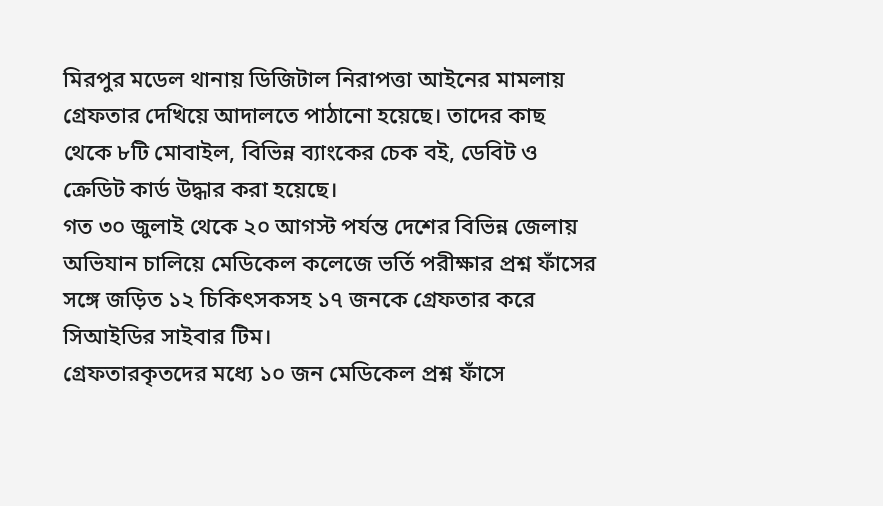মিরপুর মডেল থানায় ডিজিটাল নিরাপত্তা আইনের মামলায় গ্রেফতার দেখিয়ে আদালতে পাঠানো হয়েছে। তাদের কাছ থেকে ৮টি মোবাইল, বিভিন্ন ব্যাংকের চেক বই, ডেবিট ও ক্রেডিট কার্ড উদ্ধার করা হয়েছে।
গত ৩০ জুলাই থেকে ২০ আগস্ট পর্যন্ত দেশের বিভিন্ন জেলায় অভিযান চালিয়ে মেডিকেল কলেজে ভর্তি পরীক্ষার প্রশ্ন ফাঁসের সঙ্গে জড়িত ১২ চিকিৎসকসহ ১৭ জনকে গ্রেফতার করে সিআইডির সাইবার টিম।
গ্রেফতারকৃতদের মধ্যে ১০ জন মেডিকেল প্রশ্ন ফাঁসে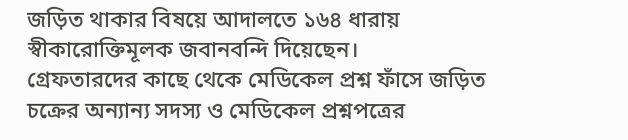জড়িত থাকার বিষয়ে আদালতে ১৬৪ ধারায় স্বীকারোক্তিমূলক জবানবন্দি দিয়েছেন।
গ্রেফতারদের কাছে থেকে মেডিকেল প্রশ্ন ফাঁসে জড়িত চক্রের অন্যান্য সদস্য ও মেডিকেল প্রশ্নপত্রের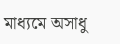মাধ্যমে অসাধু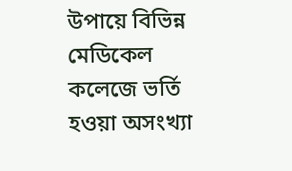উপায়ে বিভিন্ন মেডিকেল কলেজে ভর্তি হওয়া অসংখ্যা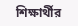শিক্ষার্থীর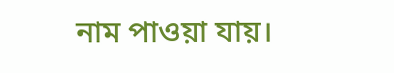নাম পাওয়া যায়।